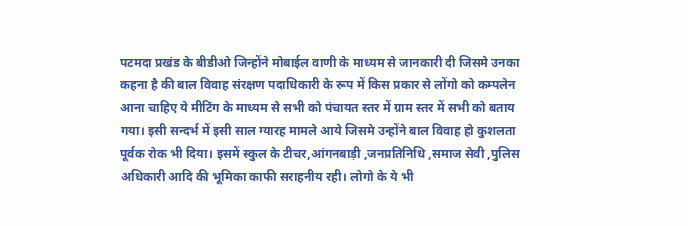पटमदा प्रखंड के बीडीओ जिन्होंने मोबाईल वाणी के माध्यम से जानकारी दी जिसमे उनका कहना है की बाल विवाह संरक्षण पदाधिकारी के रूप में किस प्रकार से लोंगो को कम्पलेन आना चाहिए ये मीटिंग के माध्यम से सभी को पंचायत स्तर में ग्राम स्तर में सभी को बताय गया। इसी सन्दर्भ में इसी साल ग्यारह मामले आये जिसमे उन्होंने बाल विवाह हो कुशलता पूर्वक रोक भी दिया। इसमें स्कुल के टीचर,आंगनबाड़ी ,जनप्रतिनिधि ,समाज सेवी ,पुलिस अधिकारी आदि की भूमिका काफी सराहनीय रही। लोगो के ये भी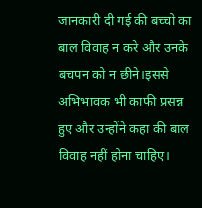जानकारी दी गई की बच्चो का बाल विवाह न करे और उनके बचपन को न छीने।इससे अभिभावक भी काफी प्रसन्न हुए और उन्होंने कहा की बाल विवाह नहीं होना चाहिए।